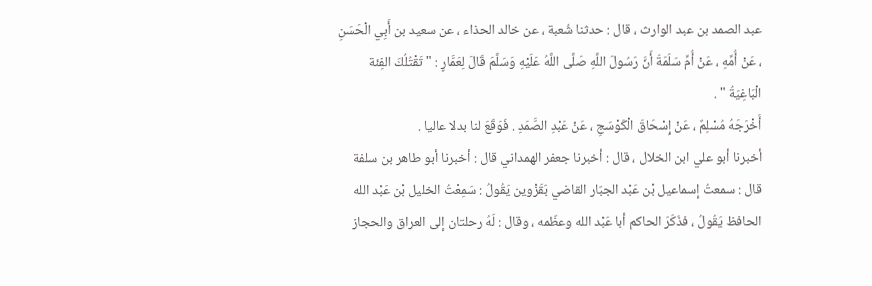عبد الصمد بن عبد الوارث ، قال : حدثنا شُعبة ، عن خالد الحذاء ، عن سعيد بن أَبِي الْحَسَنِ ، عَنْ أُمِّهِ ، عَنْ أُمِّ سَلَمَةَ أَنَّ رَسُولَ اللَّهِ صَلَّى اللَّهُ عَلَيْهِ وَسَلَّمَ قَالَ لِعَمَّارٍ : " تَقْتُلُكَ الفِئة الْبَاغِيَةُ " .
أَخْرَجَهُ مُسْلِمٌ ، عَنْ إِسْحَاقَ الْكَوْسَجِ ، عَنْ عَبْدِ الصَّمَدِ . فَوَقَعَ لنا بدلا عاليا .
أخبرنا أبو علي ابن الخلال ، قال : أخبرنا جعفر الهمداني قال : أخبرنا أبو طاهر بن سلفة قال : سمعتُ إسماعيل بْن عَبْد الجبّار القاضي بَقَزْوين يَقُولُ : سَمِعْتُ الخليل بْن عَبْد الله الحافظ يَقُولُ ، فذَكَرَ الحاكم أبا عَبْد الله وعظّمه ، وقال : لَهُ رحلتان إلى العراق والحجاز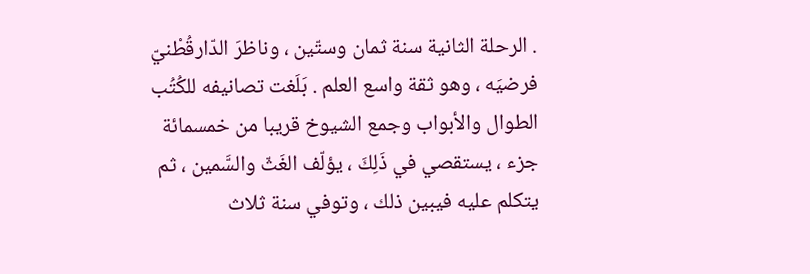. الرحلة الثانية سنة ثمان وستّين ، وناظرَ الدّارقُطْنيّ فرضيَه ، وهو ثقة واسع العلم . بَلَغت تصانيفه للكُتُب الطوال والأبواب وجمع الشيوخ قريبا من خمسمائة جزء ، يستقصي في ذَلِكَ ، يؤلّف الغَثّ والسَّمين ، ثم يتكلم عليه فيبين ذلك ، وتوفي سنة ثلاث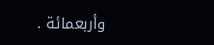وأربعمائة .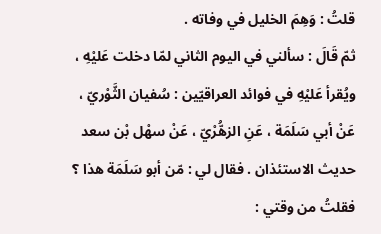قلتُ : وَهِمَ الخليل في وفاته .
ثمّ قَالَ : سألني في اليوم الثاني لمّا دخلت عَليْهِ ، ويُقرأ عَليْهِ في فوائد العراقيّين : سُفيان الثَّوْريّ ، عَنْ أبي سَلَمَة ، عَنِ الزهُّرْيّ ، عَنْ سهْل بْن سعد حديث الاستئذان . فقال لي : مّن أبو سَلَمَة هذا ؟ فقلتُ من وقتي :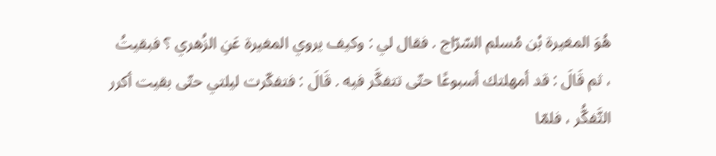هُوَ المغيرة بْن مُسلم السّرّاج . فقال لي : وكيف يروي المغيرة عَنِ الزُهري ؟ فبقيتُ ، ثم قَالَ : قد أمهلتك أسبوعًا حتّى تتفكَّر فيه . قَالَ : فتفكّرت ليلتي حتّى بقيت أكرر التَّفكُّر ، فلمّا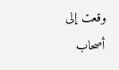وقعت إلى أصحاب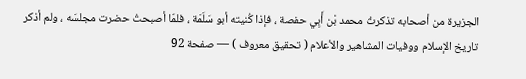الجزيرة من أصحابه تذكرتُ محمد بْن أَبِي حفصة ، فإذا كُنيته أبو سَلَمَة ، فلمّا أصبحتُ حضرت مجلسَه ، ولم أذكر
تاريخ الإسلام ووفيات المشاهير والأعلام ( تحقيق معروف ) — صفحة 92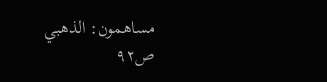مساهمون: الذهبي
ص٩٢